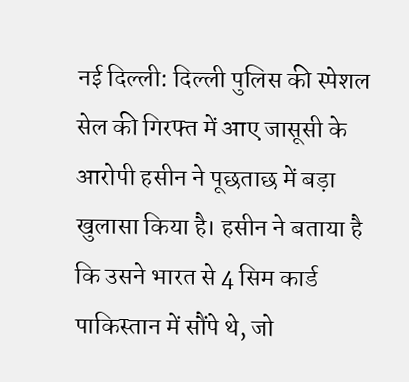नई दिल्ली: दिल्ली पुलिस की स्पेशल सेल की गिरफ्त में आए जासूसी के आरोपी हसीन ने पूछताछ में बड़ा खुलासा किया है। हसीन ने बताया है कि उसने भारत से 4 सिम कार्ड पाकिस्तान में सौंपे थे, जो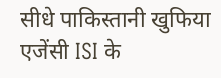सीधे पाकिस्तानी खुफिया एजेंसी ISI के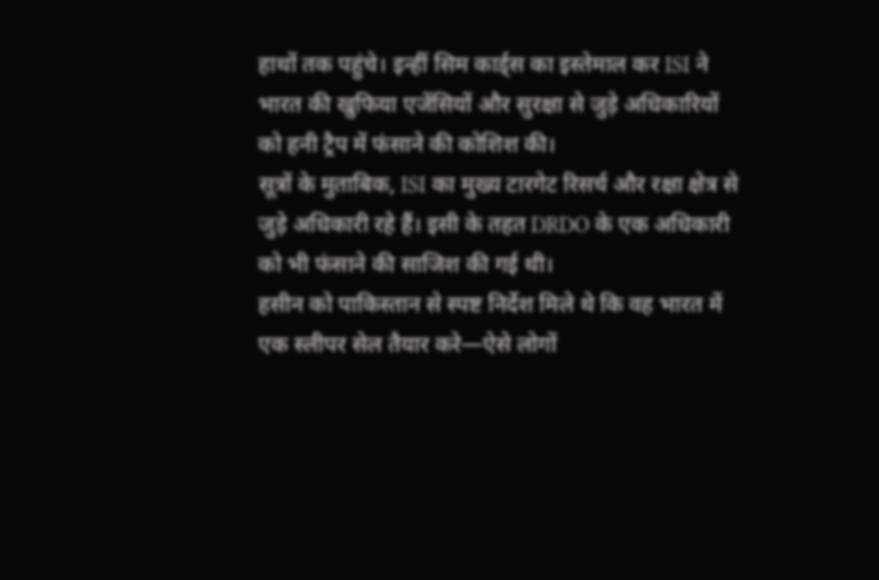हाथों तक पहुंचे। इन्हीं सिम कार्ड्स का इस्तेमाल कर ISI ने भारत की खुफिया एजेंसियों और सुरक्षा से जुड़े अधिकारियों को हनी ट्रैप में फंसाने की कोशिश की।
सूत्रों के मुताबिक, ISI का मुख्य टारगेट रिसर्च और रक्षा क्षेत्र से जुड़े अधिकारी रहे हैं। इसी के तहत DRDO के एक अधिकारी को भी फंसाने की साजिश की गई थी।
हसीन को पाकिस्तान से स्पष्ट निर्देश मिले थे कि वह भारत में एक स्लीपर सेल तैयार करे—ऐसे लोगों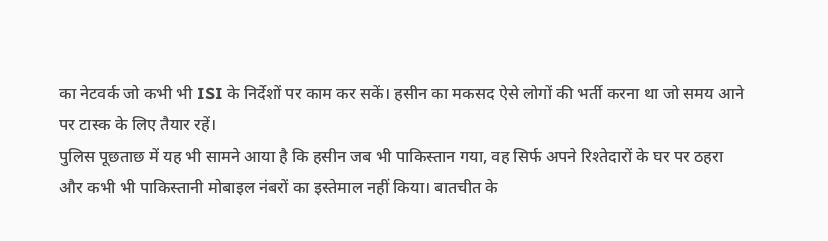का नेटवर्क जो कभी भी ISI के निर्देशों पर काम कर सकें। हसीन का मकसद ऐसे लोगों की भर्ती करना था जो समय आने पर टास्क के लिए तैयार रहें।
पुलिस पूछताछ में यह भी सामने आया है कि हसीन जब भी पाकिस्तान गया, वह सिर्फ अपने रिश्तेदारों के घर पर ठहरा और कभी भी पाकिस्तानी मोबाइल नंबरों का इस्तेमाल नहीं किया। बातचीत के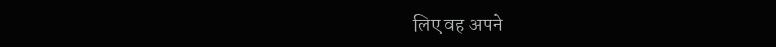लिए वह अपने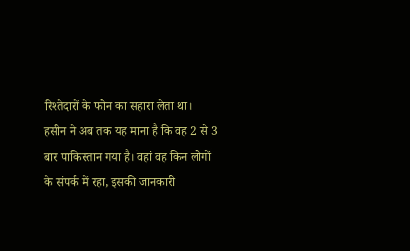रिश्तेदारों के फोन का सहारा लेता था।
हसीन ने अब तक यह माना है कि वह 2 से 3 बार पाकिस्तान गया है। वहां वह किन लोगों के संपर्क में रहा, इसकी जानकारी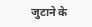जुटाने के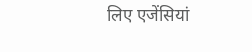लिए एजेंसियां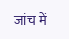जांच में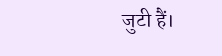जुटी हैं।